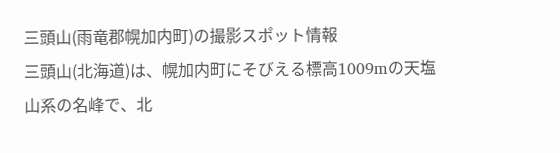三頭山(雨竜郡幌加内町)の撮影スポット情報
三頭山(北海道)は、幌加内町にそびえる標高1009mの天塩山系の名峰で、北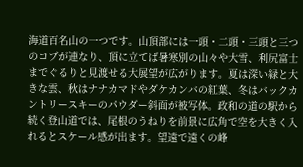海道百名山の一つです。山頂部には一頭・二頭・三頭と三つのコブが連なり、頂に立てば暑寒別の山々や大雪、利尻富士までぐるりと見渡せる大展望が広がります。夏は深い緑と大きな雲、秋はナナカマドやダケカンバの紅葉、冬はバックカントリースキーのパウダー斜面が被写体。政和の道の駅から続く登山道では、尾根のうねりを前景に広角で空を大きく入れるとスケール感が出ます。望遠で遠くの峰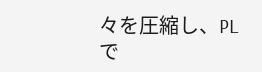々を圧縮し、PLで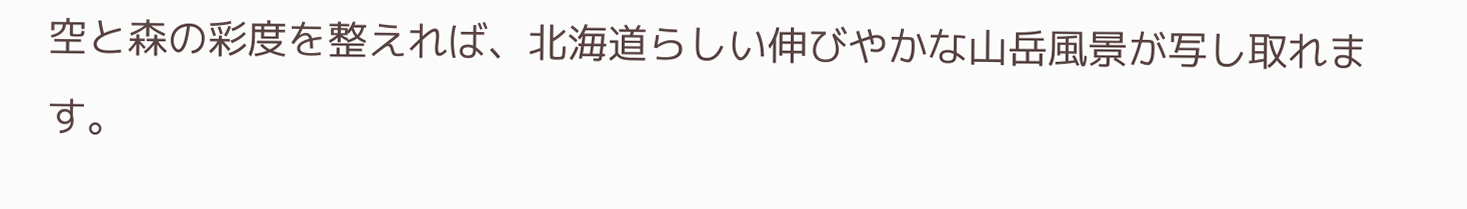空と森の彩度を整えれば、北海道らしい伸びやかな山岳風景が写し取れます。